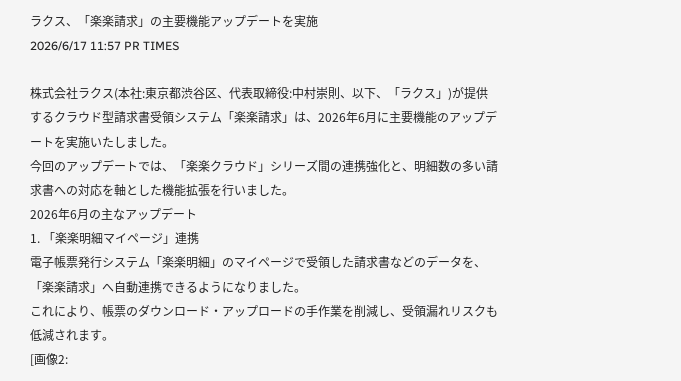ラクス、「楽楽請求」の主要機能アップデートを実施
2026/6/17 11:57 PR TIMES

株式会社ラクス(本社:東京都渋谷区、代表取締役:中村崇則、以下、「ラクス」)が提供するクラウド型請求書受領システム「楽楽請求」は、2026年6月に主要機能のアップデートを実施いたしました。
今回のアップデートでは、「楽楽クラウド」シリーズ間の連携強化と、明細数の多い請求書への対応を軸とした機能拡張を行いました。
2026年6月の主なアップデート
1. 「楽楽明細マイページ」連携
電子帳票発行システム「楽楽明細」のマイページで受領した請求書などのデータを、「楽楽請求」へ自動連携できるようになりました。
これにより、帳票のダウンロード・アップロードの手作業を削減し、受領漏れリスクも低減されます。
[画像2: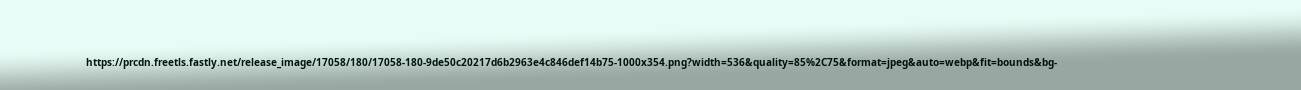https://prcdn.freetls.fastly.net/release_image/17058/180/17058-180-9de50c20217d6b2963e4c846def14b75-1000x354.png?width=536&quality=85%2C75&format=jpeg&auto=webp&fit=bounds&bg-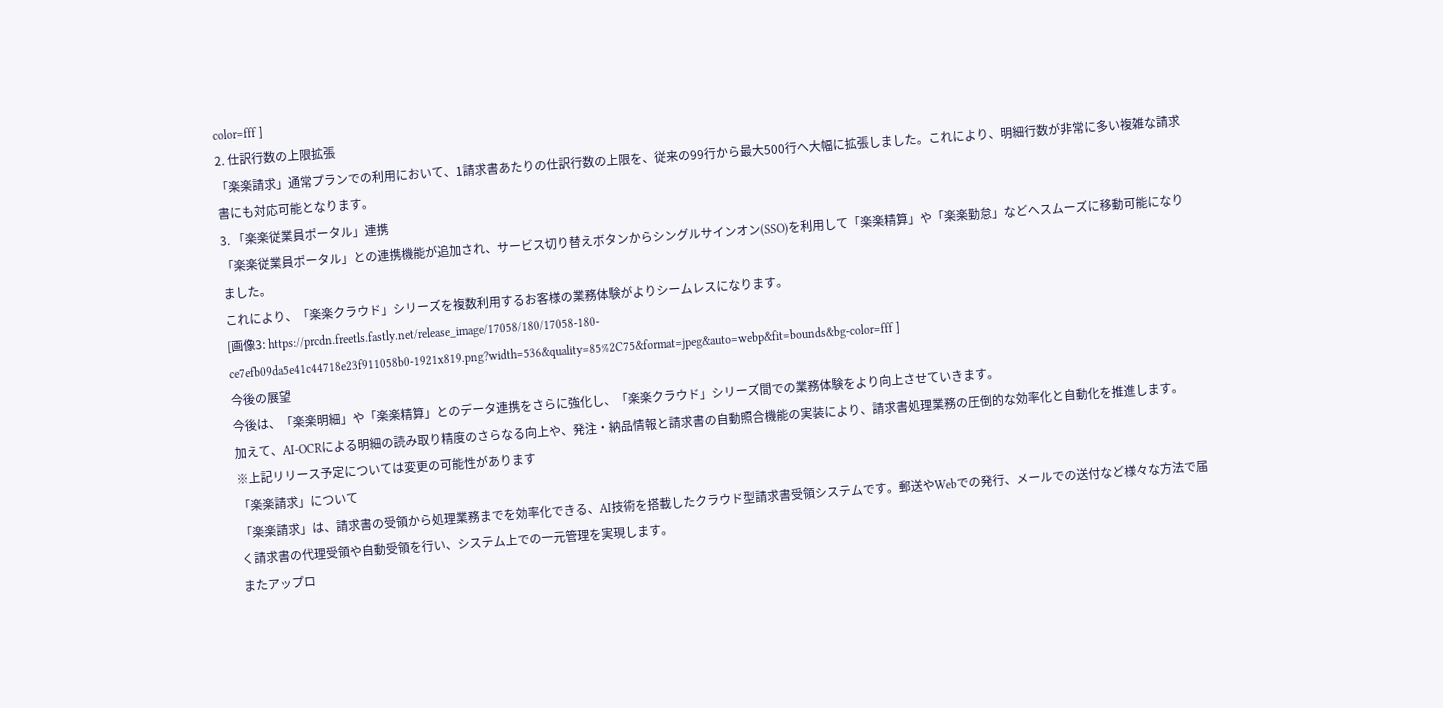color=fff ]
2. 仕訳行数の上限拡張
「楽楽請求」通常プランでの利用において、1請求書あたりの仕訳行数の上限を、従来の99行から最大500行へ大幅に拡張しました。これにより、明細行数が非常に多い複雑な請求書にも対応可能となります。
3. 「楽楽従業員ポータル」連携
「楽楽従業員ポータル」との連携機能が追加され、サービス切り替えボタンからシングルサインオン(SSO)を利用して「楽楽精算」や「楽楽勤怠」などへスムーズに移動可能になりました。
これにより、「楽楽クラウド」シリーズを複数利用するお客様の業務体験がよりシームレスになります。
[画像3: https://prcdn.freetls.fastly.net/release_image/17058/180/17058-180-ce7efb09da5e41c44718e23f911058b0-1921x819.png?width=536&quality=85%2C75&format=jpeg&auto=webp&fit=bounds&bg-color=fff ]
今後の展望
今後は、「楽楽明細」や「楽楽精算」とのデータ連携をさらに強化し、「楽楽クラウド」シリーズ間での業務体験をより向上させていきます。
加えて、AI-OCRによる明細の読み取り精度のさらなる向上や、発注・納品情報と請求書の自動照合機能の実装により、請求書処理業務の圧倒的な効率化と自動化を推進します。
※上記リリース予定については変更の可能性があります
「楽楽請求」について
「楽楽請求」は、請求書の受領から処理業務までを効率化できる、AI技術を搭載したクラウド型請求書受領システムです。郵送やWebでの発行、メールでの送付など様々な方法で届く請求書の代理受領や自動受領を行い、システム上での一元管理を実現します。
またアップロ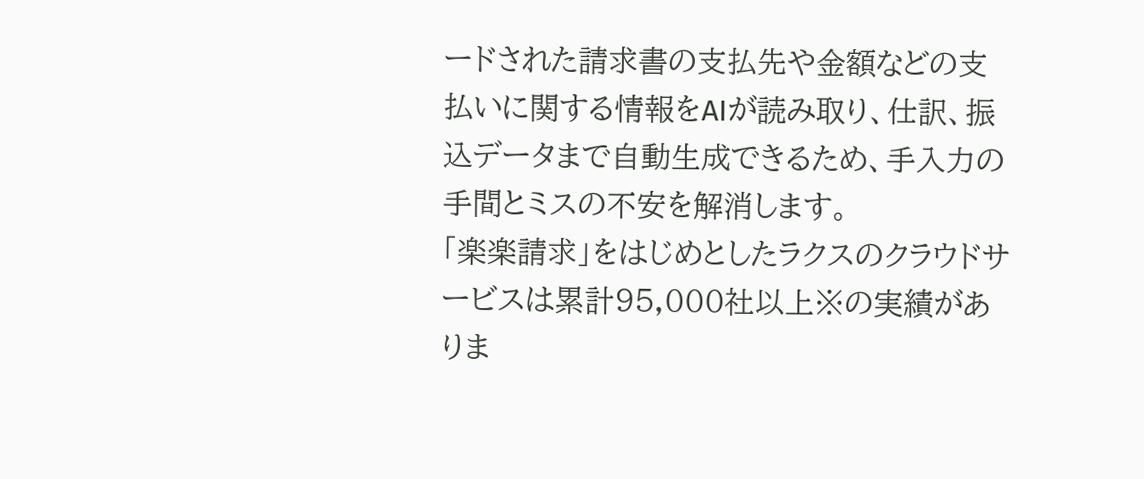ードされた請求書の支払先や金額などの支払いに関する情報をAIが読み取り、仕訳、振込データまで自動生成できるため、手入力の手間とミスの不安を解消します。
「楽楽請求」をはじめとしたラクスのクラウドサービスは累計95,000社以上※の実績がありま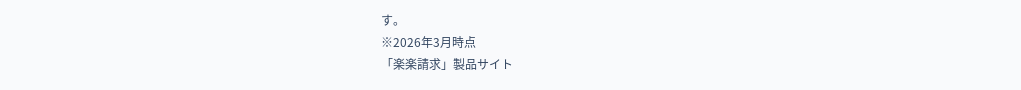す。
※2026年3月時点
「楽楽請求」製品サイト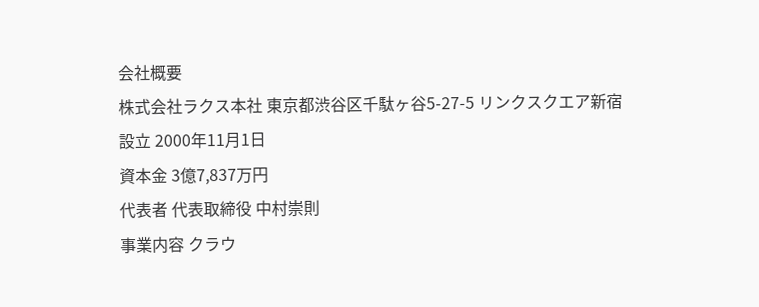会社概要
株式会社ラクス本社 東京都渋谷区千駄ヶ谷5-27-5 リンクスクエア新宿
設立 2000年11月1日
資本金 3億7,837万円
代表者 代表取締役 中村崇則
事業内容 クラウ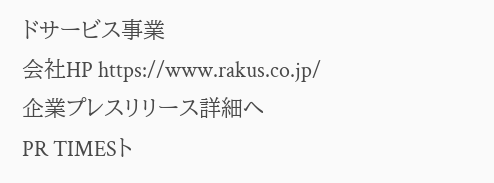ドサービス事業
会社HP https://www.rakus.co.jp/
企業プレスリリース詳細へ
PR TIMESト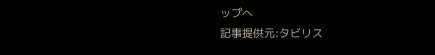ップへ
記事提供元:タビリス